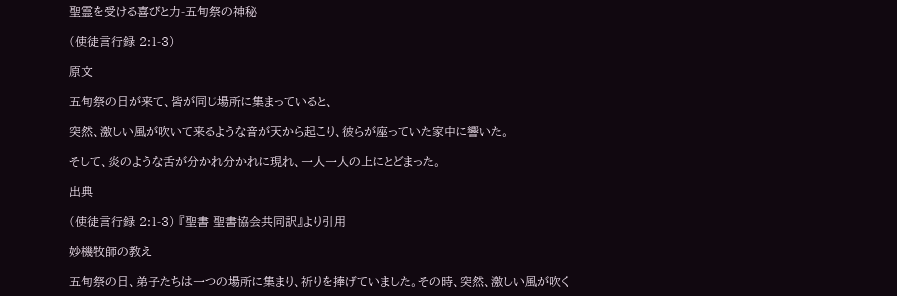聖霊を受ける喜びと力-五旬祭の神秘

(使徒言行録 2:1-3)

原文

五旬祭の日が来て、皆が同じ場所に集まっていると、

突然、激しい風が吹いて来るような音が天から起こり、彼らが座っていた家中に響いた。

そして、炎のような舌が分かれ分かれに現れ、一人一人の上にとどまった。

出典

(使徒言行録 2:1-3) 『聖書 聖書協会共同訳』より引用

妙機牧師の教え

五旬祭の日、弟子たちは一つの場所に集まり、祈りを捧げていました。その時、突然、激しい風が吹く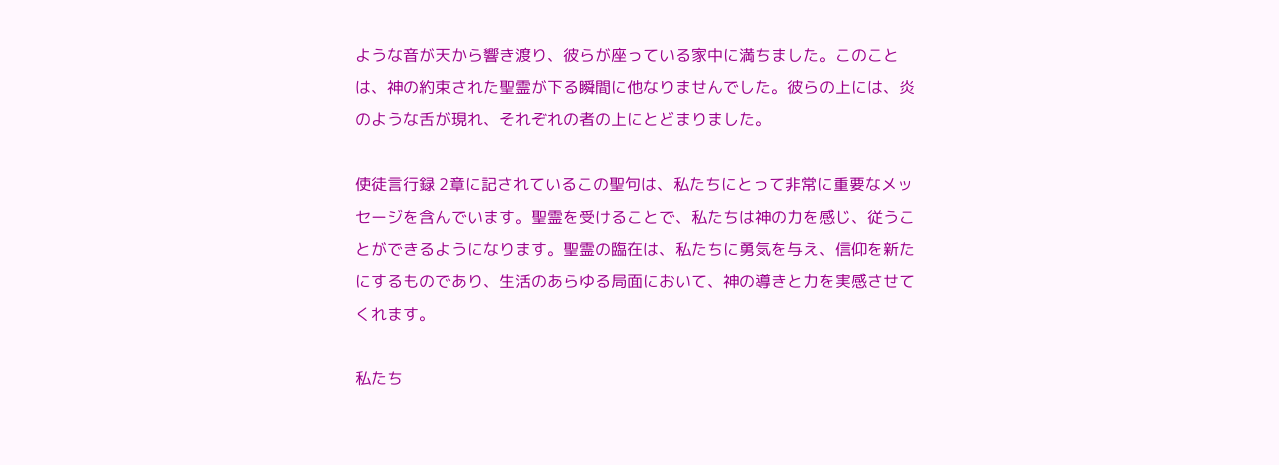ような音が天から響き渡り、彼らが座っている家中に満ちました。このことは、神の約束された聖霊が下る瞬間に他なりませんでした。彼らの上には、炎のような舌が現れ、それぞれの者の上にとどまりました。

使徒言行録 2章に記されているこの聖句は、私たちにとって非常に重要なメッセージを含んでいます。聖霊を受けることで、私たちは神の力を感じ、従うことができるようになります。聖霊の臨在は、私たちに勇気を与え、信仰を新たにするものであり、生活のあらゆる局面において、神の導きと力を実感させてくれます。

私たち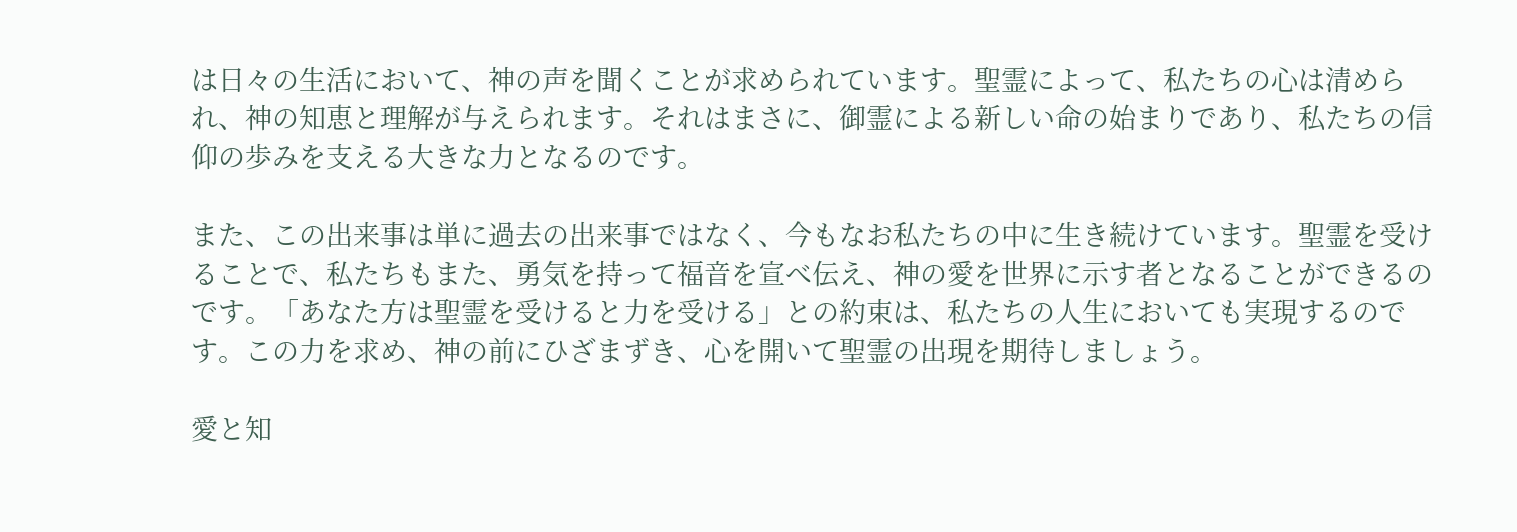は日々の生活において、神の声を聞くことが求められています。聖霊によって、私たちの心は清められ、神の知恵と理解が与えられます。それはまさに、御霊による新しい命の始まりであり、私たちの信仰の歩みを支える大きな力となるのです。

また、この出来事は単に過去の出来事ではなく、今もなお私たちの中に生き続けています。聖霊を受けることで、私たちもまた、勇気を持って福音を宣べ伝え、神の愛を世界に示す者となることができるのです。「あなた方は聖霊を受けると力を受ける」との約束は、私たちの人生においても実現するのです。この力を求め、神の前にひざまずき、心を開いて聖霊の出現を期待しましょう。

愛と知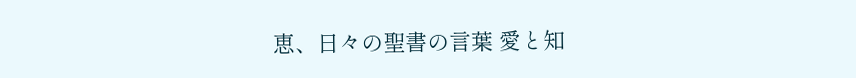恵、日々の聖書の言葉 愛と知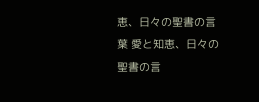恵、日々の聖書の言葉 愛と知恵、日々の聖書の言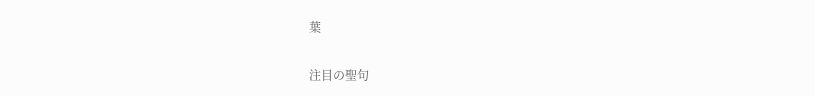葉

注目の聖句